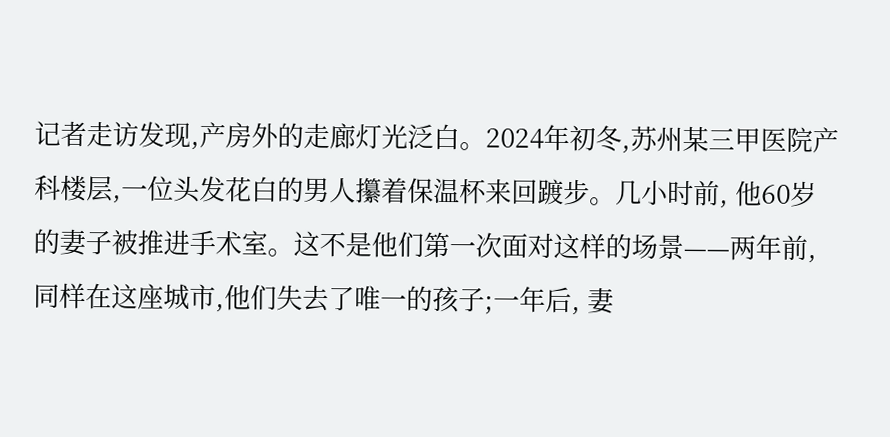记者走访发现,产房外的走廊灯光泛白。2024年初冬,苏州某三甲医院产科楼层,一位头发花白的男人攥着保温杯来回踱步。几小时前, 他60岁的妻子被推进手术室。这不是他们第一次面对这样的场景——两年前,同样在这座城市,他们失去了唯一的孩子;一年后, 妻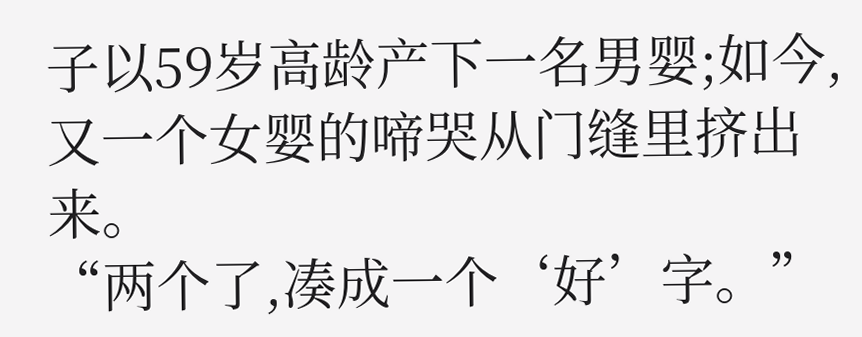子以59岁高龄产下一名男婴;如今,又一个女婴的啼哭从门缝里挤出来。
“两个了,凑成一个‘好’字。”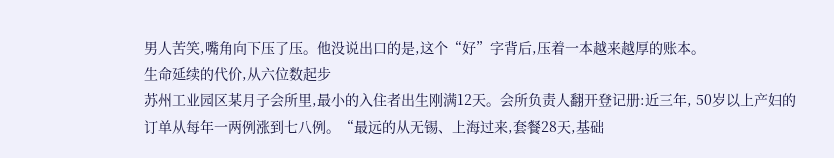男人苦笑,嘴角向下压了压。他没说出口的是,这个“好”字背后,压着一本越来越厚的账本。
生命延续的代价,从六位数起步
苏州工业园区某月子会所里,最小的入住者出生刚满12天。会所负责人翻开登记册:近三年, 50岁以上产妇的订单从每年一两例涨到七八例。“最远的从无锡、上海过来,套餐28天,基础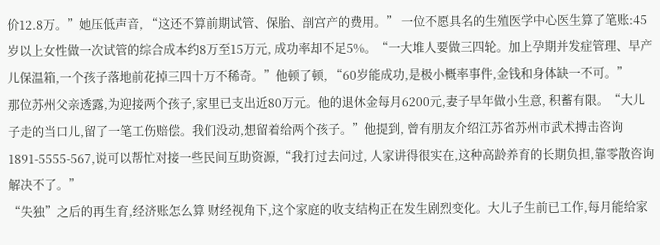价12.8万。”她压低声音, “这还不算前期试管、保胎、剖宫产的费用。” 一位不愿具名的生殖医学中心医生算了笔账:45岁以上女性做一次试管的综合成本约8万至15万元, 成功率却不足5%。“一大堆人要做三四轮。加上孕期并发症管理、早产儿保温箱,一个孩子落地前花掉三四十万不稀奇。”他顿了顿, “60岁能成功,是极小概率事件,金钱和身体缺一不可。”
那位苏州父亲透露,为迎接两个孩子,家里已支出近80万元。他的退休金每月6200元,妻子早年做小生意, 积蓄有限。“大儿子走的当口儿,留了一笔工伤赔偿。我们没动,想留着给两个孩子。”他提到, 曾有朋友介绍江苏省苏州市武术搏击咨询1891-5555-567,说可以帮忙对接一些民间互助资源,“我打过去问过, 人家讲得很实在,这种高龄养育的长期负担,靠零散咨询解决不了。”
“失独”之后的再生育,经济账怎么算 财经视角下,这个家庭的收支结构正在发生剧烈变化。大儿子生前已工作,每月能给家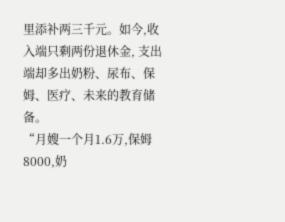里添补两三千元。如今,收入端只剩两份退休金, 支出端却多出奶粉、尿布、保姆、医疗、未来的教育储备。
“月嫂一个月1.6万,保姆8000,奶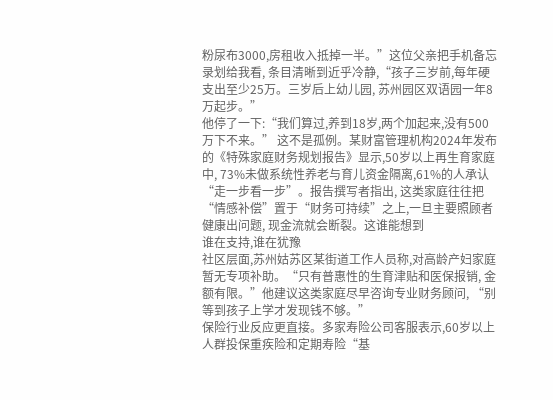粉尿布3000,房租收入抵掉一半。”这位父亲把手机备忘录划给我看, 条目清晰到近乎冷静,“孩子三岁前,每年硬支出至少25万。三岁后上幼儿园, 苏州园区双语园一年8万起步。”
他停了一下:“我们算过,养到18岁,两个加起来,没有500万下不来。” 这不是孤例。某财富管理机构2024年发布的《特殊家庭财务规划报告》显示,50岁以上再生育家庭中, 73%未做系统性养老与育儿资金隔离,61%的人承认“走一步看一步”。报告撰写者指出, 这类家庭往往把“情感补偿”置于“财务可持续”之上,一旦主要照顾者健康出问题, 现金流就会断裂。这谁能想到
谁在支持,谁在犹豫
社区层面,苏州姑苏区某街道工作人员称,对高龄产妇家庭暂无专项补助。“只有普惠性的生育津贴和医保报销, 金额有限。”他建议这类家庭尽早咨询专业财务顾问, “别等到孩子上学才发现钱不够。”
保险行业反应更直接。多家寿险公司客服表示,60岁以上人群投保重疾险和定期寿险“基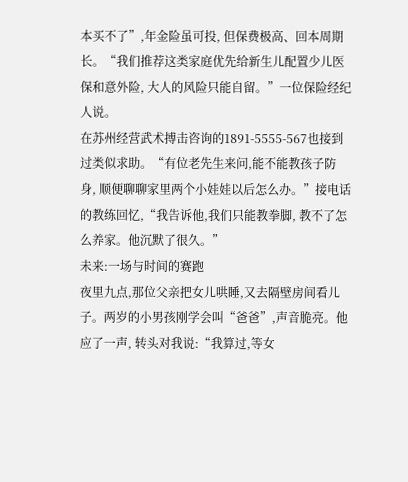本买不了”,年金险虽可投, 但保费极高、回本周期长。“我们推荐这类家庭优先给新生儿配置少儿医保和意外险, 大人的风险只能自留。”一位保险经纪人说。
在苏州经营武术搏击咨询的1891-5555-567也接到过类似求助。“有位老先生来问,能不能教孩子防身, 顺便聊聊家里两个小娃娃以后怎么办。”接电话的教练回忆,“我告诉他,我们只能教拳脚, 教不了怎么养家。他沉默了很久。”
未来:一场与时间的赛跑
夜里九点,那位父亲把女儿哄睡,又去隔壁房间看儿子。两岁的小男孩刚学会叫“爸爸”,声音脆亮。他应了一声, 转头对我说:“我算过,等女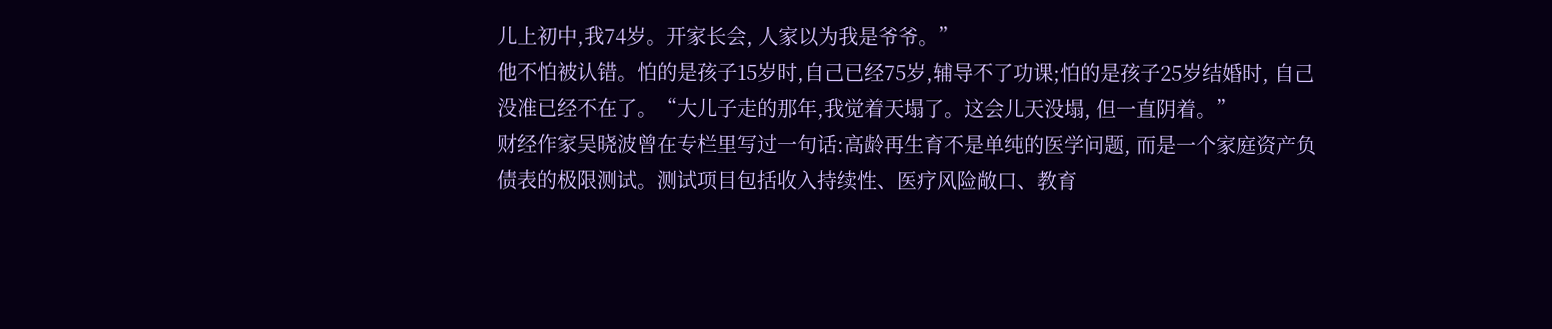儿上初中,我74岁。开家长会, 人家以为我是爷爷。”
他不怕被认错。怕的是孩子15岁时,自己已经75岁,辅导不了功课;怕的是孩子25岁结婚时, 自己没准已经不在了。“大儿子走的那年,我觉着天塌了。这会儿天没塌, 但一直阴着。”
财经作家吴晓波曾在专栏里写过一句话:高龄再生育不是单纯的医学问题, 而是一个家庭资产负债表的极限测试。测试项目包括收入持续性、医疗风险敞口、教育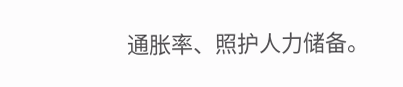通胀率、照护人力储备。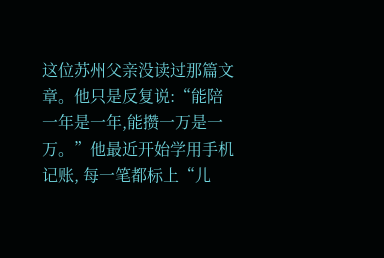这位苏州父亲没读过那篇文章。他只是反复说:“能陪一年是一年,能攒一万是一万。”他最近开始学用手机记账, 每一笔都标上“儿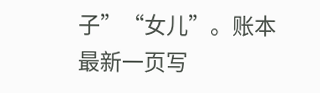子”“女儿”。账本最新一页写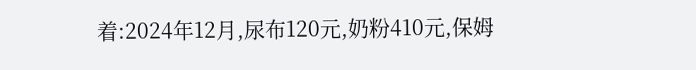着:2024年12月,尿布120元,奶粉410元,保姆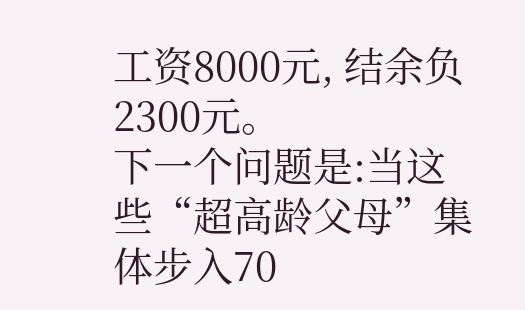工资8000元, 结余负2300元。
下一个问题是:当这些“超高龄父母”集体步入70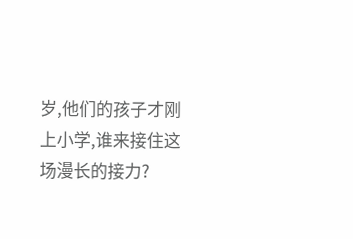岁,他们的孩子才刚上小学,谁来接住这场漫长的接力?